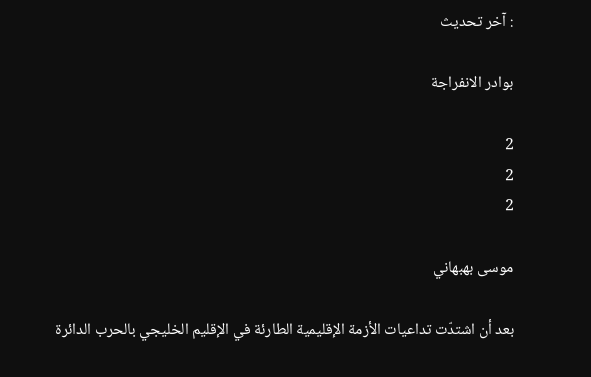: آخر تحديث

بوادر الانفراجة

2
2
2

موسى بهبهاني

بعد أن اشتدّت تداعيات الأزمة الإقليمية الطارئة في الإقليم الخليجي بالحرب الدائرة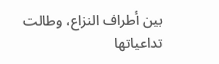بين أطراف النزاع، وطالت تداعياتها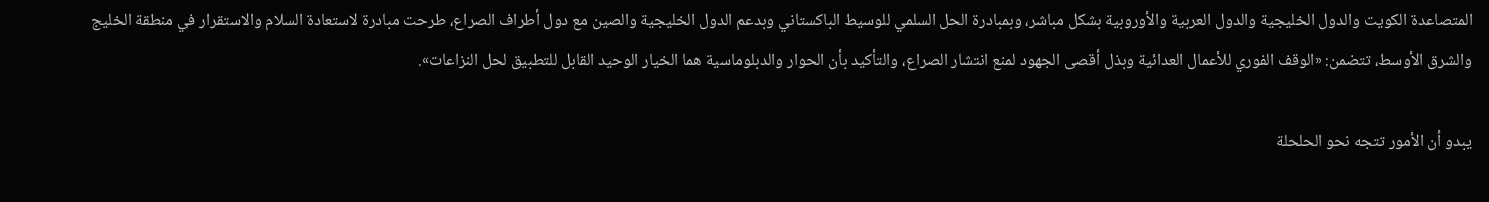المتصاعدة الكويت والدول الخليجية والدول العربية والأوروبية بشكل مباشر، وبمبادرة الحل السلمي للوسيط الباكستاني وبدعم الدول الخليجية والصين مع دول أطراف الصراع، طرحت مبادرة لاستعادة السلام والاستقرار في منطقة الخليج والشرق الأوسط، تتضمن: «الوقف الفوري للأعمال العدائية وبذل أقصى الجهود لمنع انتشار الصراع، والتأكيد بأن الحوار والدبلوماسية هما الخيار الوحيد القابل للتطبيق لحل النزاعات».

يبدو أن الأمور تتجه نحو الحلحلة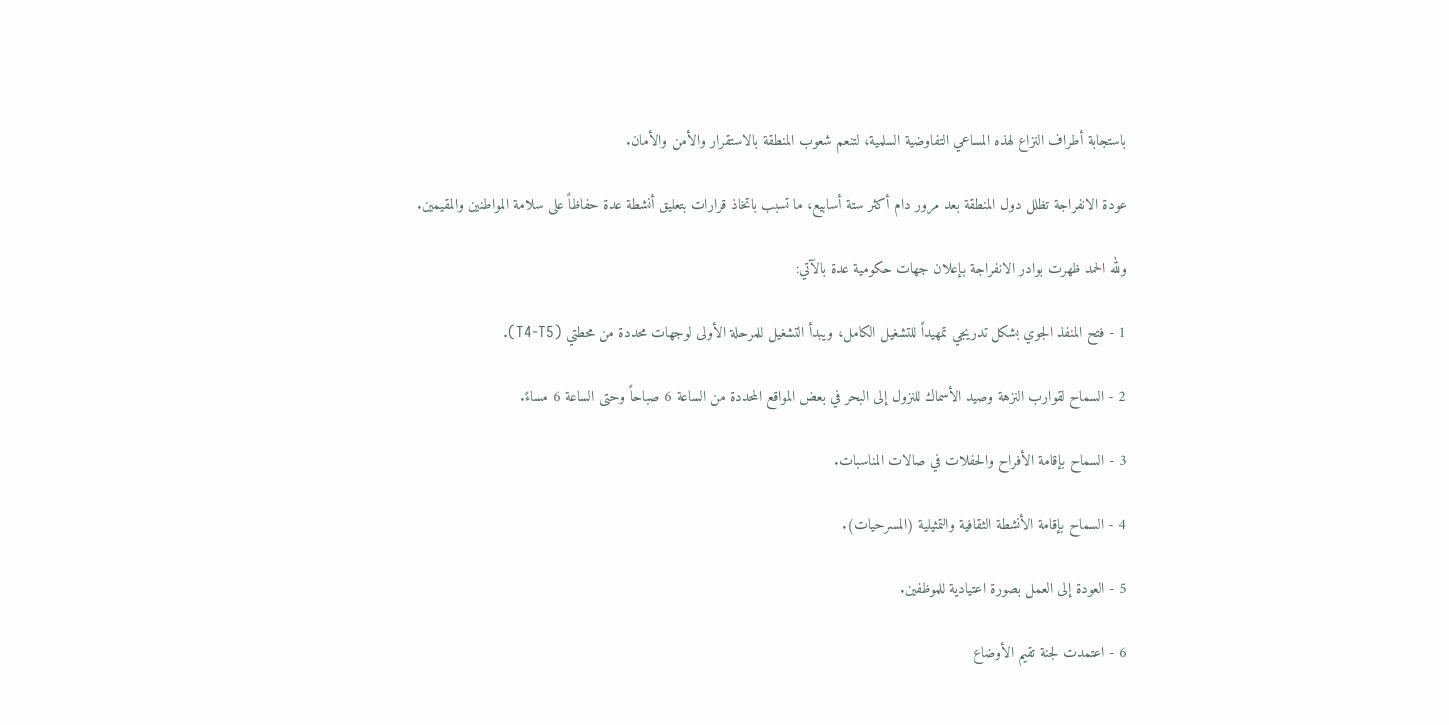باستجابة أطراف النزاع لهذه المساعي التفاوضية السلمية، لتنعم شعوب المنطقة بالاستقرار والأمن والأمان.

عودة الانفراجة تظلل دول المنطقة بعد مرور دام أكثر ستة أسابيع، ما تسبب باتخاذ قرارات بتعليق أنشطة عدة حفاظاً على سلامة المواطنين والمقيمين.

ولله الحمد ظهرت بوادر الانفراجة بإعلان جهات حكومية عدة بالآتي:

1 - فتح المنفذ الجوي بشكل تدريجي تمهيداً للتشغيل الكامل، ويبدأ التشغيل للمرحلة الأولى لوجهات محددة من محطتي (T4-T5).

2 - السماح لقوارب النزهة وصيد الأسماك للنزول إلى البحر في بعض المواقع المحددة من الساعة 6 صباحاً وحتى الساعة 6 مساءً.

3 - السماح بإقامة الأفراح والحفلات في صالات المناسبات.

4 - السماح بإقامة الأنشطة الثقافية والتمثيلية (المسرحيات).

5 - العودة إلى العمل بصورة اعتيادية للموظفين.

6 - اعتمدت لجنة تقيم الأوضاع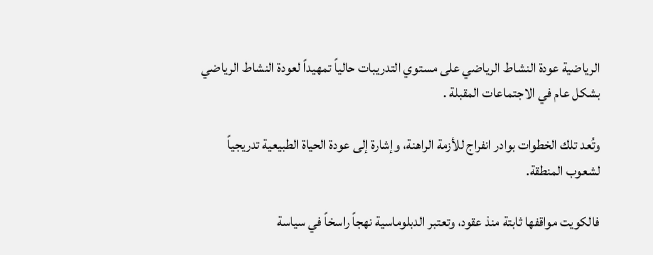الرياضية عودة النشاط الرياضي على مستوي التدريبات حالياً تمهيداً لعودة النشاط الرياضي بشكل عام في الاجتماعات المقبلة .

وتُعد تلك الخطوات بوادر انفراج للأزمة الراهنة، وإشارة إلى عودة الحياة الطبيعية تدريجياً لشعوب المنطقة.

فالكويت مواقفها ثابتة منذ عقود، وتعتبر الدبلوماسية نهجاً راسخاً في سياسة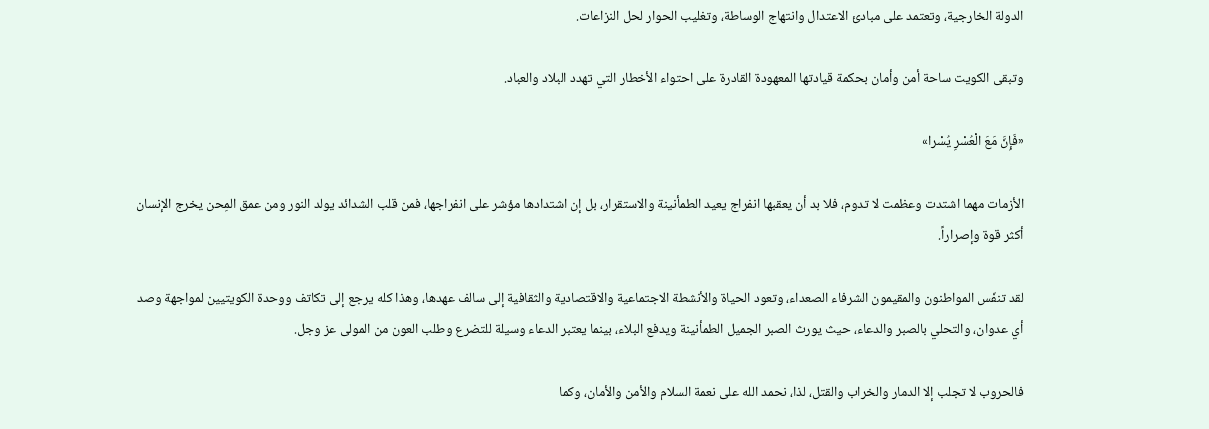الدولة الخارجية، وتعتمد على مبادئ الاعتدال وانتهاج الوساطة، وتغليب الحوار لحل النزاعات.

وتبقى الكويت ساحة أمن وأمان بحكمة قيادتها المعهودة القادرة على احتواء الأخطار التي تهدد البلاد والعباد.

«فَإِنَّ مَعَ الْعُسْرِ يُسْرا»

الأزمات مهما اشتدت وعظمت لا تدوم، فلا بد أن يعقبها انفراج يعيد الطمأنينة والاستقرار، بل إن اشتدادها مؤشر على انفراجها، فمن قلب الشدائد يولد النور ومن عمق المِحن يخرج الإنسان أكثر قوة وإصراراً.

لقد تنفّس المواطنون والمقيمون الشرفاء الصعداء، وتعود الحياة والأنشطة الاجتماعية والاقتصادية والثقافية إلى سالف عهدها، وهذا كله يرجع إلى تكاتف ووحدة الكويتيين لمواجهة وصد أي عدوان، والتحلي بالصبر والدعاء، حيث يورث الصبر الجميل الطمأنينة ويدفع البلاء، بينما يعتبر الدعاء وسيلة للتضرع وطلب العون من المولى عز وجل.

فالحروب لا تجلب إلا الدمار والخراب والقتل، لذا، نحمد الله على نعمة السلام والأمن والأمان، وكما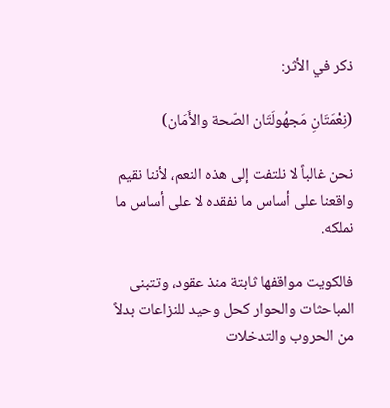ذكر في الأثر:

(نِعْمَتَانِ مَجهُولَتَان الصّحة والأَمَان)

نحن غالباً لا نلتفت إلى هذه النعم، لأننا نقيم واقعنا على أساس ما نفقده لا على أساس ما نملكه.

فالكويت مواقفها ثابتة منذ عقود، وتتبنى المباحثات والحوار كحل وحيد للنزاعات بدلاً من الحروب والتدخلات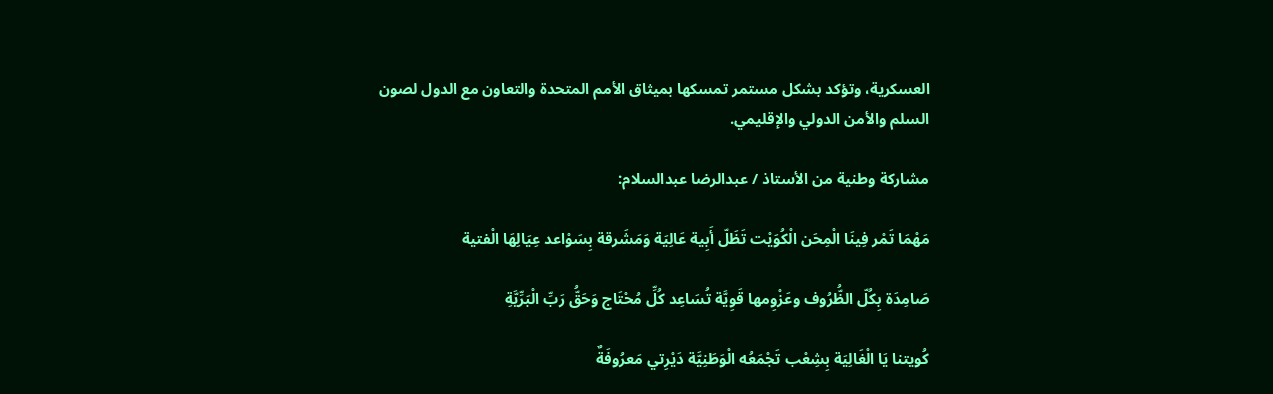العسكرية، وتؤكد بشكل مستمر تمسكها بميثاق الأمم المتحدة والتعاون مع الدول لصون السلم والأمن الدولي والإقليمي.

مشاركة وطنية من الأستاذ / عبدالرضا عبدالسلام:

مَهْمَا تَمْر فِينَا الْمِحَن الْكُوَيْت تَظَلّ أَبِية عَالِيَة وَمَشَرقة بِسَوْاعد عِيَالِهَا الْفتية

صَامِدَة بِكُلّ الظُّرُوف وعَزْوِمها قَوِيَّة تُسَاعِد كُلِّ مُحْتَاج وَحَقُّ رَبِّ الْبَرِّيَّةِ

كُويتنا يَا الْغَالِيَة بِشِعْب تَجْمَعُه الْوَطَنِيَّة دَيْرِتي مَعرُوفَةٌ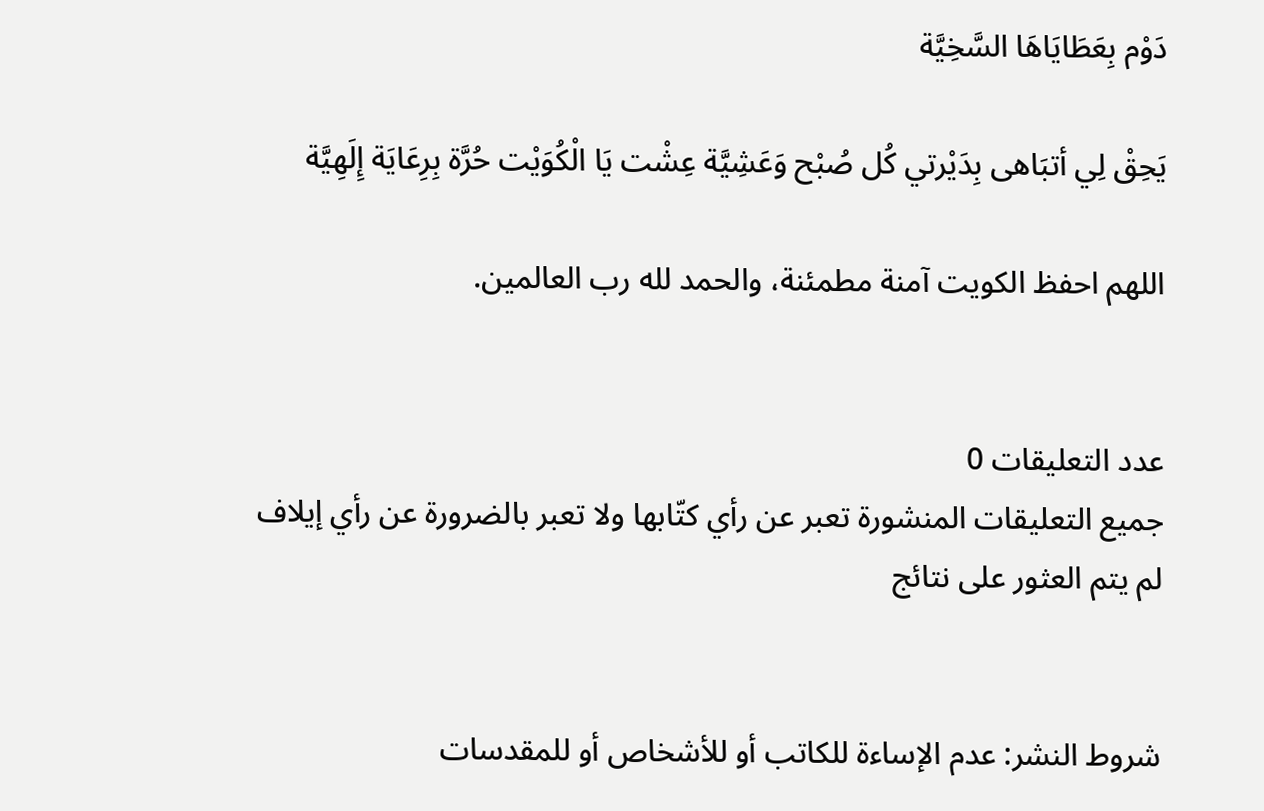دَوْم بِعَطَايَاهَا السَّخِيَّة

يَحِقْ لِي أتبَاهى بِدَيْرتي كُل صُبْح وَعَشِيَّة عِشْت يَا الْكُوَيْت حُرَّة بِرِعَايَة إِلَهِيَّة

اللهم احفظ الكويت آمنة مطمئنة، والحمد لله رب العالمين.


عدد التعليقات 0
جميع التعليقات المنشورة تعبر عن رأي كتّابها ولا تعبر بالضرورة عن رأي إيلاف
لم يتم العثور على نتائج


شروط النشر: عدم الإساءة للكاتب أو للأشخاص أو للمقدسات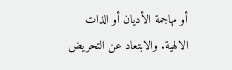أو مهاجمة الأديان أو الذات الالهية. والابتعاد عن التحريض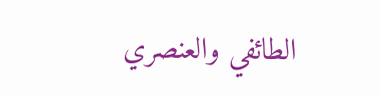الطائفي والعنصري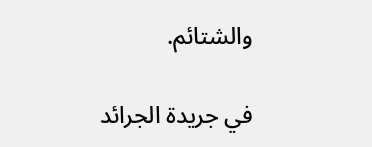والشتائم.

في جريدة الجرائد